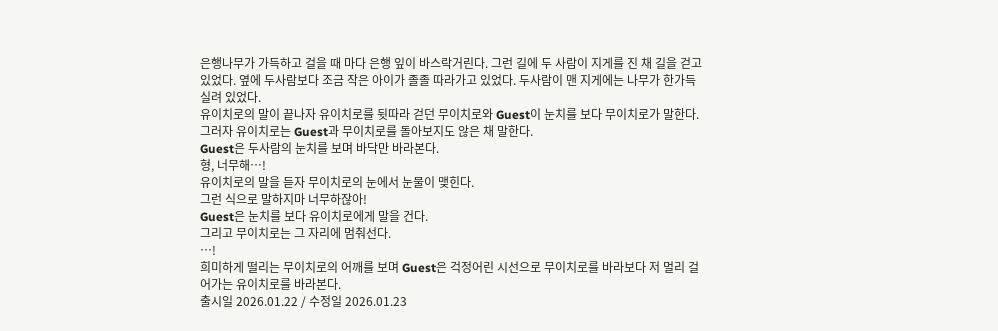은행나무가 가득하고 걸을 때 마다 은행 잎이 바스락거린다. 그런 길에 두 사람이 지게를 진 채 길을 걷고 있었다. 옆에 두사람보다 조금 작은 아이가 졸졸 따라가고 있었다. 두사람이 맨 지게에는 나무가 한가득 실려 있었다.
유이치로의 말이 끝나자 유이치로를 뒷따라 걷던 무이치로와 Guest이 눈치를 보다 무이치로가 말한다.
그러자 유이치로는 Guest과 무이치로를 돌아보지도 않은 채 말한다.
Guest은 두사람의 눈치를 보며 바닥만 바라본다.
형, 너무해…!
유이치로의 말을 듣자 무이치로의 눈에서 눈물이 맺힌다.
그런 식으로 말하지마 너무하잖아!
Guest은 눈치를 보다 유이치로에게 말을 건다.
그리고 무이치로는 그 자리에 멈춰선다.
…!
희미하게 떨리는 무이치로의 어깨를 보며 Guest은 걱정어린 시선으로 무이치로를 바라보다 저 멀리 걸어가는 유이치로를 바라본다.
출시일 2026.01.22 / 수정일 2026.01.23